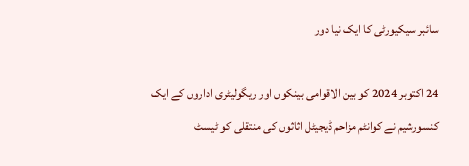سائبر سیکیورٹی کا ایک نیا دور

24 اکتوبر 2024 کو بین الاقوامی بینکوں اور ریگولیٹری اداروں کے ایک کنسورشیم نے کوانٹم مزاحم ڈیجیٹل اثاثوں کی منتقلی کو ٹیسٹ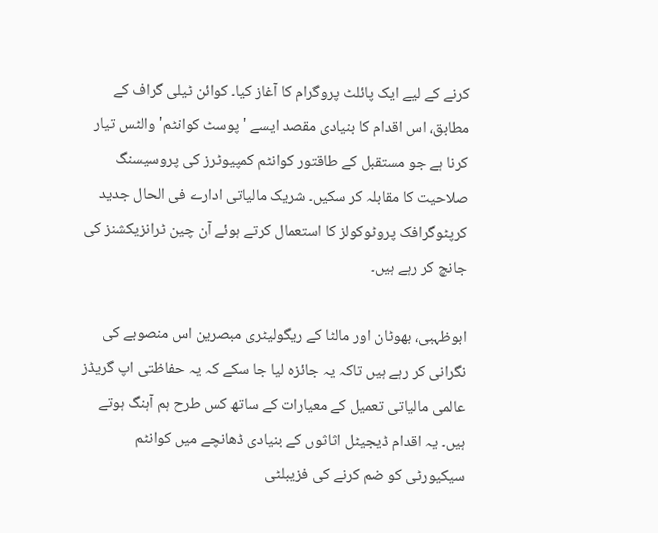کرنے کے لیے ایک پائلٹ پروگرام کا آغاز کیا۔ کوائن ٹیلی گراف کے مطابق، اس اقدام کا بنیادی مقصد ایسے 'پوسٹ کوانٹم' والٹس تیار کرنا ہے جو مستقبل کے طاقتور کوانٹم کمپیوٹرز کی پروسیسنگ صلاحیت کا مقابلہ کر سکیں۔ شریک مالیاتی ادارے فی الحال جدید کرپٹوگرافک پروٹوکولز کا استعمال کرتے ہوئے آن چین ٹرانزیکشنز کی جانچ کر رہے ہیں۔

ابوظہبی، بھوٹان اور مالٹا کے ریگولیٹری مبصرین اس منصوبے کی نگرانی کر رہے ہیں تاکہ یہ جائزہ لیا جا سکے کہ یہ حفاظتی اپ گریڈز عالمی مالیاتی تعمیل کے معیارات کے ساتھ کس طرح ہم آہنگ ہوتے ہیں۔ یہ اقدام ڈیجیٹل اثاثوں کے بنیادی ڈھانچے میں کوانٹم سیکیورٹی کو ضم کرنے کی فزیبلٹی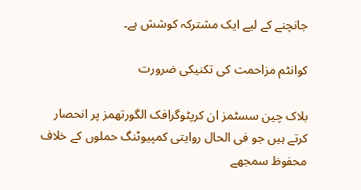جانچنے کے لیے ایک مشترکہ کوشش ہے۔

کوانٹم مزاحمت کی تکنیکی ضرورت

بلاک چین سسٹمز ان کرپٹوگرافک الگورتھمز پر انحصار کرتے ہیں جو فی الحال روایتی کمپیوٹنگ حملوں کے خلاف محفوظ سمجھے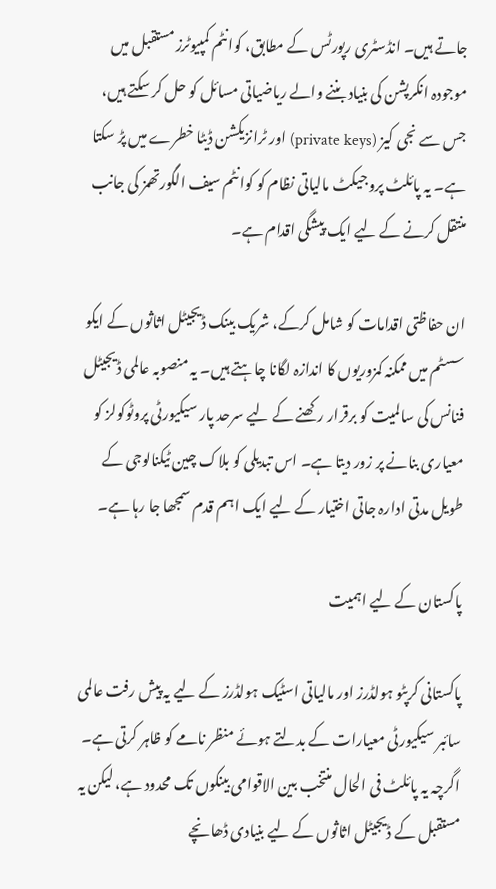جاتے ہیں۔ انڈسٹری رپورٹس کے مطابق، کوانٹم کمپیوٹرز مستقبل میں موجودہ انکرپشن کی بنیاد بننے والے ریاضیاتی مسائل کو حل کر سکتے ہیں، جس سے نجی کیز (private keys) اور ٹرانزیکشن ڈیٹا خطرے میں پڑ سکتا ہے۔ یہ پائلٹ پروجیکٹ مالیاتی نظام کو کوانٹم سیف الگورتھمز کی جانب منتقل کرنے کے لیے ایک پیشگی اقدام ہے۔

ان حفاظتی اقدامات کو شامل کرکے، شریک بینک ڈیجیٹل اثاثوں کے ایکو سسٹم میں ممکنہ کمزوریوں کا اندازہ لگانا چاہتے ہیں۔ یہ منصوبہ عالمی ڈیجیٹل فنانس کی سالمیت کو برقرار رکھنے کے لیے سرحد پار سیکیورٹی پروٹوکولز کو معیاری بنانے پر زور دیتا ہے۔ اس تبدیلی کو بلاک چین ٹیکنالوجی کے طویل مدتی ادارہ جاتی اختیار کے لیے ایک اہم قدم سمجھا جا رہا ہے۔

پاکستان کے لیے اہمیت

پاکستانی کرپٹو ہولڈرز اور مالیاتی اسٹیک ہولڈرز کے لیے یہ پیش رفت عالمی سائبر سیکیورٹی معیارات کے بدلتے ہوئے منظر نامے کو ظاہر کرتی ہے۔ اگرچہ یہ پائلٹ فی الحال منتخب بین الاقوامی بینکوں تک محدود ہے، لیکن یہ مستقبل کے ڈیجیٹل اثاثوں کے لیے بنیادی ڈھانچے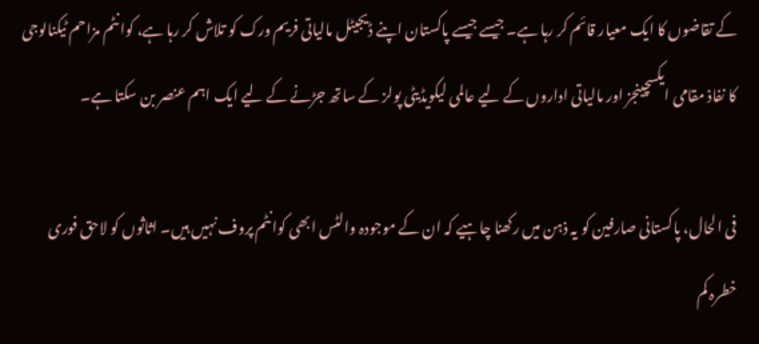کے تقاضوں کا ایک معیار قائم کر رہا ہے۔ جیسے جیسے پاکستان اپنے ڈیجیٹل مالیاتی فریم ورک کو تلاش کر رہا ہے، کوانٹم مزاحم ٹیکنالوجی کا نفاذ مقامی ایکسچینجز اور مالیاتی اداروں کے لیے عالمی لیکویڈیٹی پولز کے ساتھ جڑنے کے لیے ایک اہم عنصر بن سکتا ہے۔

فی الحال، پاکستانی صارفین کو یہ ذہن میں رکھنا چاہیے کہ ان کے موجودہ والٹس ابھی کوانٹم پروف نہیں ہیں۔ اثاثوں کو لاحق فوری خطرہ کم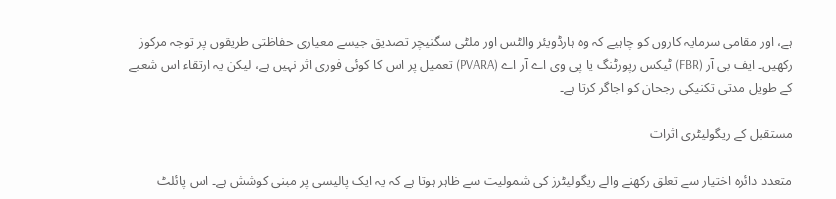ہے، اور مقامی سرمایہ کاروں کو چاہیے کہ وہ ہارڈویئر والٹس اور ملٹی سگنیچر تصدیق جیسے معیاری حفاظتی طریقوں پر توجہ مرکوز رکھیں۔ ایف بی آر (FBR) ٹیکس رپورٹنگ یا پی وی اے آر اے (PVARA) تعمیل پر اس کا کوئی فوری اثر نہیں ہے، لیکن یہ ارتقاء اس شعبے کے طویل مدتی تکنیکی رجحان کو اجاگر کرتا ہے۔

مستقبل کے ریگولیٹری اثرات

متعدد دائرہ اختیار سے تعلق رکھنے والے ریگولیٹرز کی شمولیت سے ظاہر ہوتا ہے کہ یہ ایک پالیسی پر مبنی کوشش ہے۔ اس پائلٹ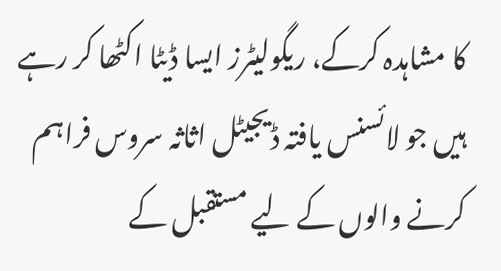کا مشاہدہ کرکے، ریگولیٹرز ایسا ڈیٹا اکٹھا کر رہے ہیں جو لائسنس یافتہ ڈیجیٹل اثاثہ سروس فراہم کرنے والوں کے لیے مستقبل کے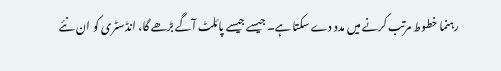رہنما خطوط مرتب کرنے میں مدد دے سکتا ہے۔ جیسے جیسے پائلٹ آگے بڑھے گا، انڈسٹری کو ان نئے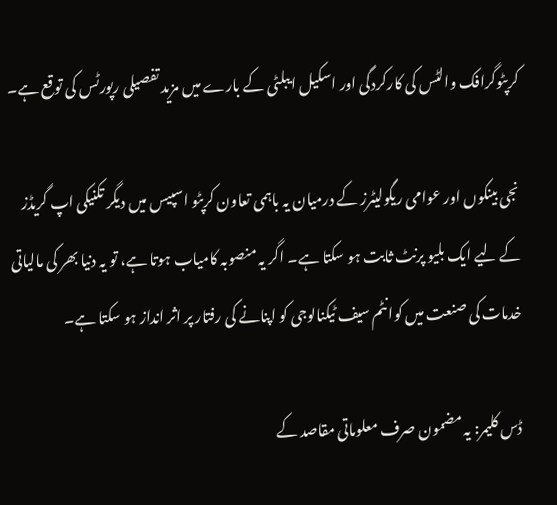کرپٹوگرافک والٹس کی کارکردگی اور اسکیل ایبلٹی کے بارے میں مزید تفصیلی رپورٹس کی توقع ہے۔

نجی بینکوں اور عوامی ریگولیٹرز کے درمیان یہ باہمی تعاون کرپٹو اسپیس میں دیگر تکنیکی اپ گریڈز کے لیے ایک بلیو پرنٹ ثابت ہو سکتا ہے۔ اگر یہ منصوبہ کامیاب ہوتا ہے، تو یہ دنیا بھر کی مالیاتی خدمات کی صنعت میں کوانٹم سیف ٹیکنالوجی کو اپنانے کی رفتار پر اثر انداز ہو سکتا ہے۔

ڈس کلیمر: یہ مضمون صرف معلوماتی مقاصد کے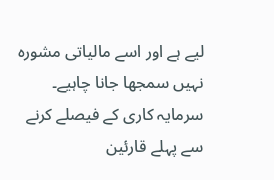لیے ہے اور اسے مالیاتی مشورہ نہیں سمجھا جانا چاہیے۔ سرمایہ کاری کے فیصلے کرنے سے پہلے قارئین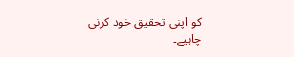کو اپنی تحقیق خود کرنی چاہیے۔